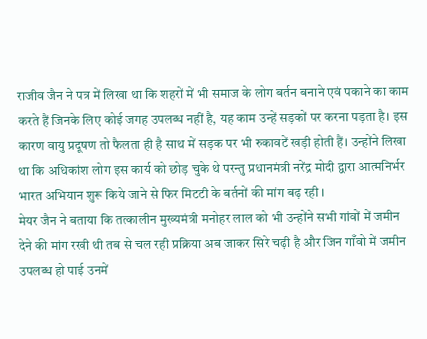राजीव जैन ने पत्र में लिखा था कि शहरों में भी समाज के लोग बर्तन बनाने एवं पकाने का काम करते हैं जिनके लिए कोई जगह उपलब्ध नहीं है, यह काम उन्हें सड़कों पर करना पड़ता है। इस कारण वायु प्रदूषण तो फैलता ही है साथ में सड़क पर भी रुकावटें खड़ी होती हैं। उन्होंने लिखा था कि अधिकांश लोग इस कार्य को छोड़ चुके थे परन्तु प्रधानमंत्री नरेंद्र मोदी द्वारा आत्मनिर्भर भारत अभियान शुरू किये जाने से फिर मिटटी के बर्तनों की मांग बढ़ रही ।
मेयर जैन ने बताया कि तत्कालीन मुख्यमंत्री मनोहर लाल को भी उन्होंने सभी गांवों में जमीन देने की मांग रखी थी तब से चल रही प्रक्रिया अब जाकर सिरे चढ़ी है और जिन गाँवो में जमीन उपलब्ध हो पाई उनमें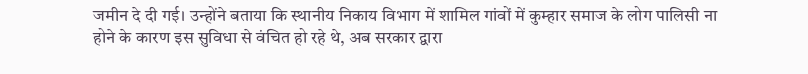जमीन दे दी गई। उन्होंने बताया कि स्थानीय निकाय विभाग में शामिल गांवों में कुम्हार समाज के लोग पालिसी ना होने के कारण इस सुविधा से वंचित हो रहे थे, अब सरकार द्वारा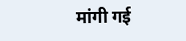मांगी गई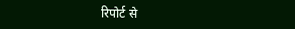रिपोर्ट से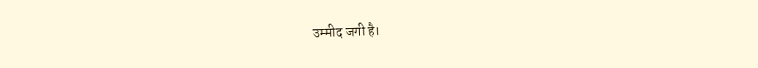उम्मीद जगी है।